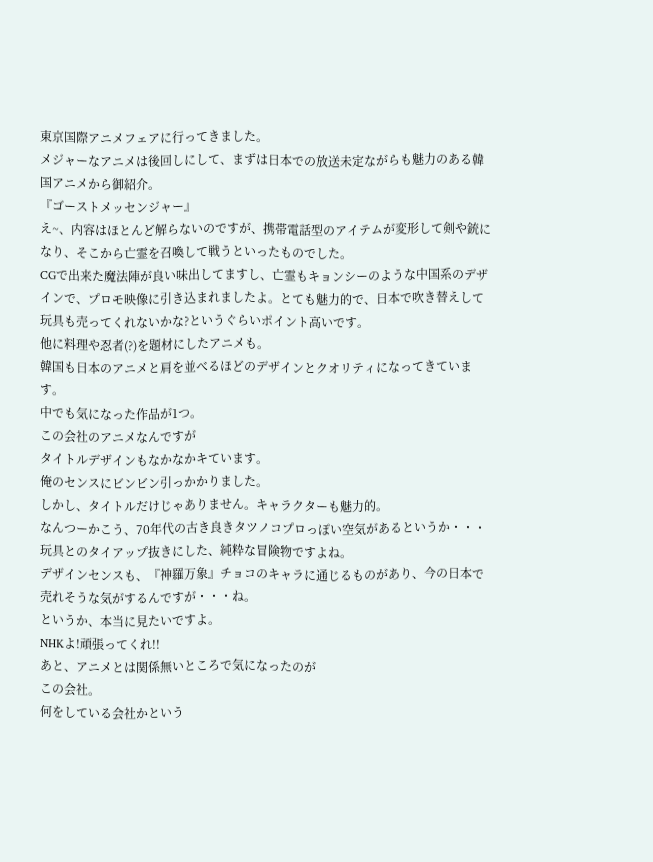東京国際アニメフェアに行ってきました。
メジャーなアニメは後回しにして、まずは日本での放送未定ながらも魅力のある韓国アニメから御紹介。
『ゴーストメッセンジャー』
え~、内容はほとんど解らないのですが、携帯電話型のアイテムが変形して剣や銃になり、そこから亡霊を召喚して戦うといったものでした。
CGで出来た魔法陣が良い味出してますし、亡霊もキョンシーのような中国系のデザインで、プロモ映像に引き込まれましたよ。とても魅力的で、日本で吹き替えして玩具も売ってくれないかな?というぐらいポイント高いです。
他に料理や忍者(?)を題材にしたアニメも。
韓国も日本のアニメと肩を並べるほどのデザインとクオリティになってきています。
中でも気になった作品が1つ。
この会社のアニメなんですが
タイトルデザインもなかなかキています。
俺のセンスにビンビン引っかかりました。
しかし、タイトルだけじゃありません。キャラクターも魅力的。
なんつーかこう、70年代の古き良きタツノコプロっぽい空気があるというか・・・
玩具とのタイアップ抜きにした、純粋な冒険物ですよね。
デザインセンスも、『神羅万象』チョコのキャラに通じるものがあり、今の日本で売れそうな気がするんですが・・・ね。
というか、本当に見たいですよ。
NHKよ!頑張ってくれ!!
あと、アニメとは関係無いところで気になったのが
この会社。
何をしている会社かという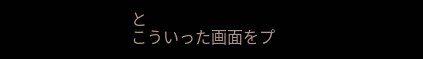と
こういった画面をプ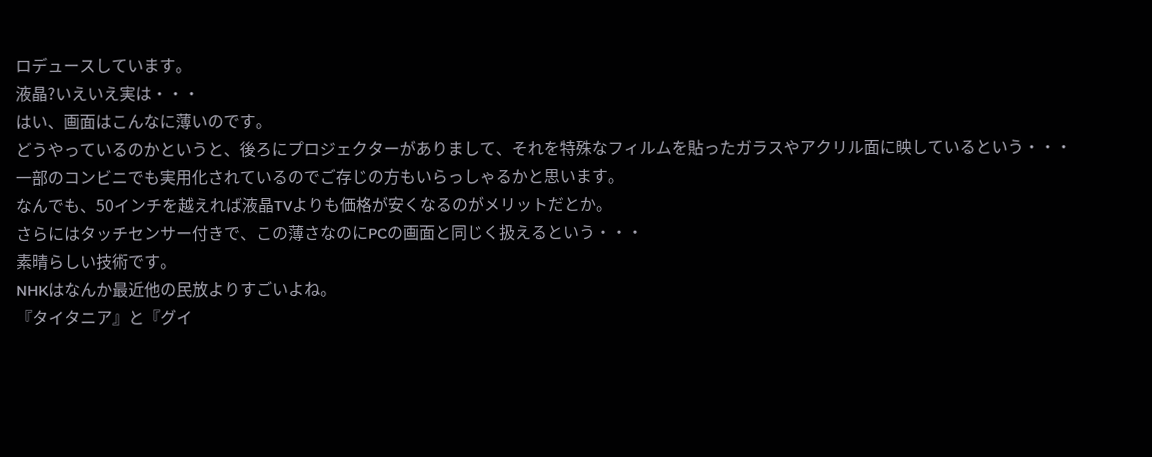ロデュースしています。
液晶?いえいえ実は・・・
はい、画面はこんなに薄いのです。
どうやっているのかというと、後ろにプロジェクターがありまして、それを特殊なフィルムを貼ったガラスやアクリル面に映しているという・・・
一部のコンビニでも実用化されているのでご存じの方もいらっしゃるかと思います。
なんでも、50インチを越えれば液晶TVよりも価格が安くなるのがメリットだとか。
さらにはタッチセンサー付きで、この薄さなのにPCの画面と同じく扱えるという・・・
素晴らしい技術です。
NHKはなんか最近他の民放よりすごいよね。
『タイタニア』と『グイ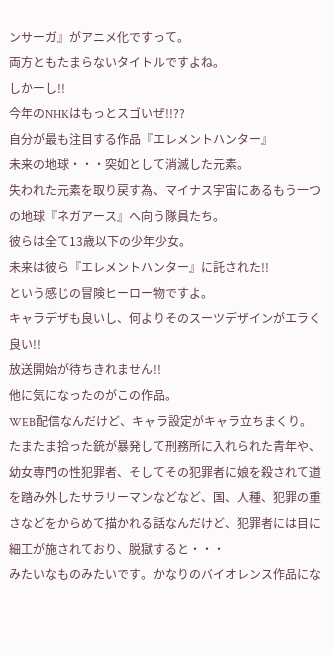ンサーガ』がアニメ化ですって。
両方ともたまらないタイトルですよね。
しかーし!!
今年のNHKはもっとスゴいぜ!!??
自分が最も注目する作品『エレメントハンター』
未来の地球・・・突如として消滅した元素。
失われた元素を取り戻す為、マイナス宇宙にあるもう一つの地球『ネガアース』へ向う隊員たち。
彼らは全て13歳以下の少年少女。
未来は彼ら『エレメントハンター』に託された!!
という感じの冒険ヒーロー物ですよ。
キャラデザも良いし、何よりそのスーツデザインがエラく良い!!
放送開始が待ちきれません!!
他に気になったのがこの作品。
WEB配信なんだけど、キャラ設定がキャラ立ちまくり。
たまたま拾った銃が暴発して刑務所に入れられた青年や、幼女専門の性犯罪者、そしてその犯罪者に娘を殺されて道を踏み外したサラリーマンなどなど、国、人種、犯罪の重さなどをからめて描かれる話なんだけど、犯罪者には目に細工が施されており、脱獄すると・・・
みたいなものみたいです。かなりのバイオレンス作品にな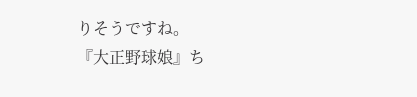りそうですね。
『大正野球娘』ち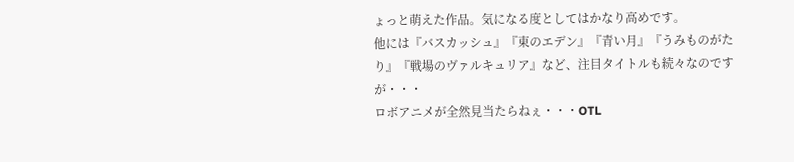ょっと萌えた作品。気になる度としてはかなり高めです。
他には『バスカッシュ』『東のエデン』『青い月』『うみものがたり』『戦場のヴァルキュリア』など、注目タイトルも続々なのですが・・・
ロボアニメが全然見当たらねぇ・・・OTL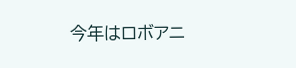今年はロボアニ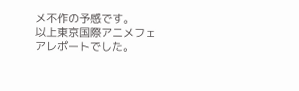メ不作の予感です。
以上東京国際アニメフェアレポートでした。